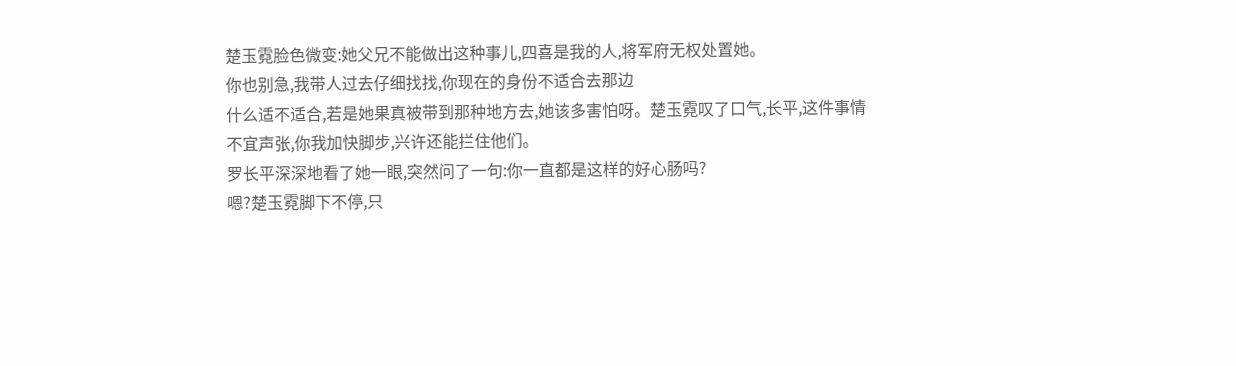楚玉霓脸色微变:她父兄不能做出这种事儿,四喜是我的人,将军府无权处置她。
你也别急,我带人过去仔细找找,你现在的身份不适合去那边
什么适不适合,若是她果真被带到那种地方去,她该多害怕呀。楚玉霓叹了口气,长平,这件事情不宜声张,你我加快脚步,兴许还能拦住他们。
罗长平深深地看了她一眼,突然问了一句:你一直都是这样的好心肠吗?
嗯?楚玉霓脚下不停,只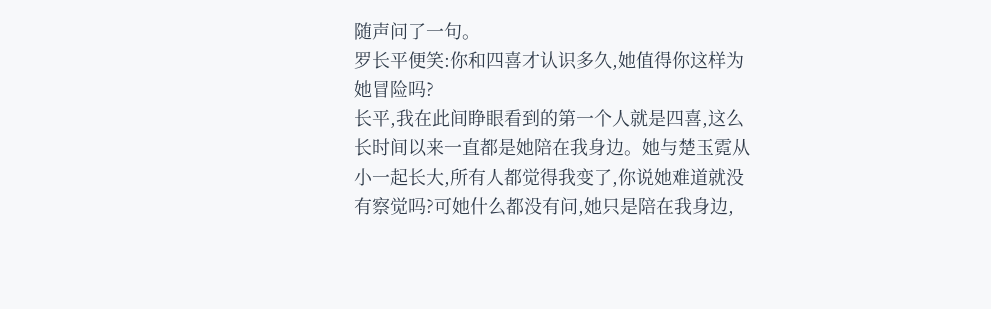随声问了一句。
罗长平便笑:你和四喜才认识多久,她值得你这样为她冒险吗?
长平,我在此间睁眼看到的第一个人就是四喜,这么长时间以来一直都是她陪在我身边。她与楚玉霓从小一起长大,所有人都觉得我变了,你说她难道就没有察觉吗?可她什么都没有问,她只是陪在我身边,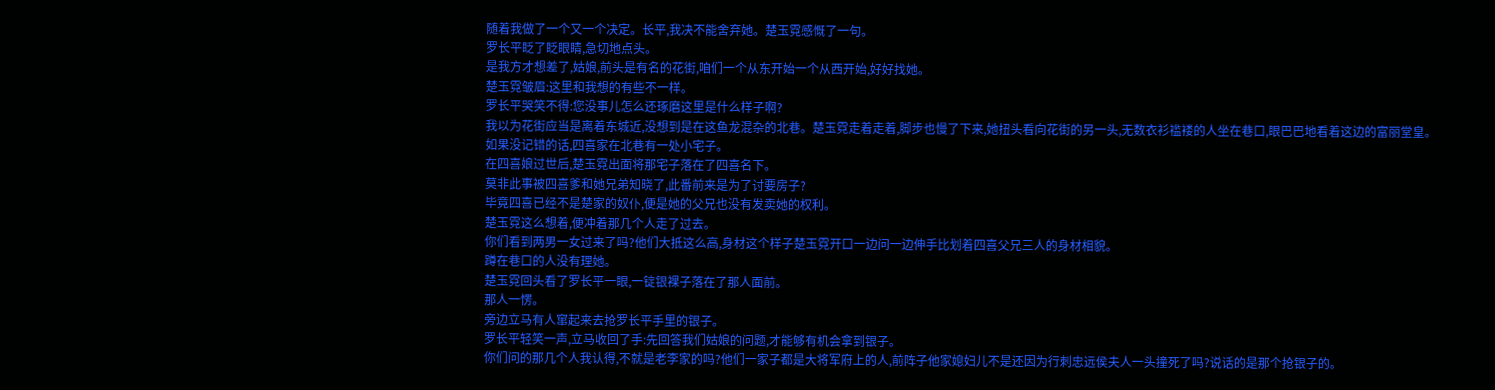随着我做了一个又一个决定。长平,我决不能舍弃她。楚玉霓感慨了一句。
罗长平眨了眨眼睛,急切地点头。
是我方才想差了,姑娘,前头是有名的花街,咱们一个从东开始一个从西开始,好好找她。
楚玉霓皱眉:这里和我想的有些不一样。
罗长平哭笑不得:您没事儿怎么还琢磨这里是什么样子啊?
我以为花街应当是离着东城近,没想到是在这鱼龙混杂的北巷。楚玉霓走着走着,脚步也慢了下来,她扭头看向花街的另一头,无数衣衫褴褛的人坐在巷口,眼巴巴地看着这边的富丽堂皇。
如果没记错的话,四喜家在北巷有一处小宅子。
在四喜娘过世后,楚玉霓出面将那宅子落在了四喜名下。
莫非此事被四喜爹和她兄弟知晓了,此番前来是为了讨要房子?
毕竟四喜已经不是楚家的奴仆,便是她的父兄也没有发卖她的权利。
楚玉霓这么想着,便冲着那几个人走了过去。
你们看到两男一女过来了吗?他们大抵这么高,身材这个样子楚玉霓开口一边问一边伸手比划着四喜父兄三人的身材相貌。
蹲在巷口的人没有理她。
楚玉霓回头看了罗长平一眼,一锭银裸子落在了那人面前。
那人一愣。
旁边立马有人窜起来去抢罗长平手里的银子。
罗长平轻笑一声,立马收回了手:先回答我们姑娘的问题,才能够有机会拿到银子。
你们问的那几个人我认得,不就是老李家的吗?他们一家子都是大将军府上的人,前阵子他家媳妇儿不是还因为行刺忠远侯夫人一头撞死了吗?说话的是那个抢银子的。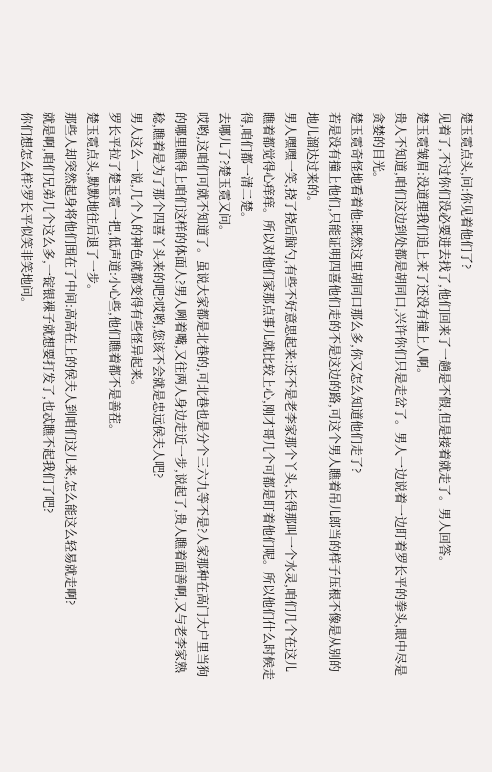楚玉霓点头,问:你见着他们了?
见着了,不过你们没必要进去找了,他们回来了一趟是不假,但是接着就走了。男人回答。
楚玉霓皱眉:没道理我们追上来了还没有撞上人啊。
贵人不知道,咱们这边到处都是胡同口,兴许你们只是走岔了。男人一边说着一边盯着罗长平的拳头,眼中尽是贪婪的目光。
楚玉霓奇怪地看着他:既然这里胡同口那么多,你又怎么知道他们走了?
若是没有撞上他们,只能证明四喜他们走的不是这边的路,可这个男人瞧着吊儿郎当的样子压根不像是从别的地儿溜达过来的。
男人嘿嘿一笑,挠了挠后脑勺,有些不好意思起来:还不是老李家那个丫头,长得那叫一个水灵,咱们几个在这儿瞧着都觉得心痒痒。所以对他们家那点事儿就比较上心,刚才哥几个可都是盯着他们呢。所以他们什么时候走得,咱们都一清二楚。
去哪儿了?楚玉霓又问。
哎哟,这咱们可就不知道了。虽说大家都是北巷的,可北巷也是分个三六九等不是?人家那种在高门大户里当狗的哪里瞧得上咱们这样的体面人?男人咧着嘴,又往两人身边走近一步,说起了,贵人瞧着面善啊,又与老李家熟稔,瞧着是为了那个四喜丫头来的吧?哎哟,您该不会就是忠远侯夫人吧?
男人这么一说,几个人的神色就都变得有些怪异起来。
罗长平拉了楚玉霓一把,低声道:小心些,他们瞧着都不是善茬。
楚玉霓点头,默默地往后退了一步。
那些人却突然起身将他们围在了中间:高高在上的侯夫人到咱们这儿来,怎么能这么轻易就走啊?
就是啊,咱们兄弟几个这么多,一锭银裸子就想要打发了,也忒瞧不起我们了吧?
你们想怎么样?罗长平似笑非笑地问。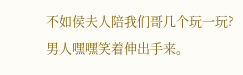不如侯夫人陪我们哥几个玩一玩?男人嘿嘿笑着伸出手来。